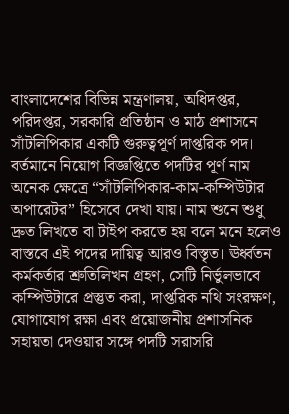বাংলাদেশের বিভিন্ন মন্ত্রণালয়, অধিদপ্তর, পরিদপ্তর, সরকারি প্রতিষ্ঠান ও মাঠ প্রশাসনে সাঁটলিপিকার একটি গুরুত্বপূর্ণ দাপ্তরিক পদ। বর্তমানে নিয়োগ বিজ্ঞপ্তিতে পদটির পূর্ণ নাম অনেক ক্ষেত্রে “সাঁটলিপিকার-কাম-কম্পিউটার অপারেটর” হিসেবে দেখা যায়। নাম শুনে শুধু দ্রুত লিখতে বা টাইপ করতে হয় বলে মনে হলেও বাস্তবে এই পদের দায়িত্ব আরও বিস্তৃত। ঊর্ধ্বতন কর্মকর্তার শ্রুতিলিখন গ্রহণ, সেটি নির্ভুলভাবে কম্পিউটারে প্রস্তুত করা, দাপ্তরিক নথি সংরক্ষণ, যোগাযোগ রক্ষা এবং প্রয়োজনীয় প্রশাসনিক সহায়তা দেওয়ার সঙ্গে পদটি সরাসরি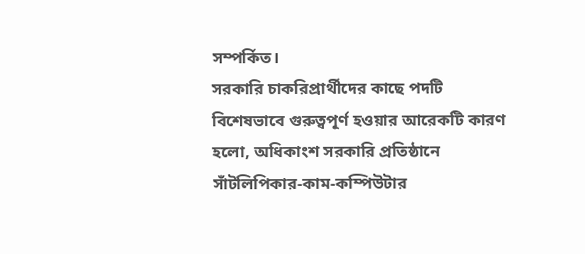সম্পর্কিত।
সরকারি চাকরিপ্রার্থীদের কাছে পদটি বিশেষভাবে গুরুত্বপূর্ণ হওয়ার আরেকটি কারণ হলো, অধিকাংশ সরকারি প্রতিষ্ঠানে সাঁটলিপিকার-কাম-কম্পিউটার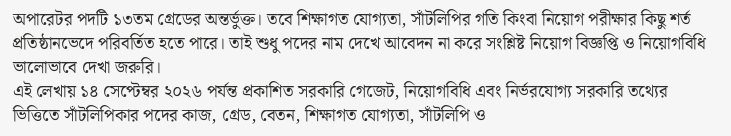অপারেটর পদটি ১৩তম গ্রেডের অন্তর্ভুক্ত। তবে শিক্ষাগত যোগ্যতা, সাঁটলিপির গতি কিংবা নিয়োগ পরীক্ষার কিছু শর্ত প্রতিষ্ঠানভেদে পরিবর্তিত হতে পারে। তাই শুধু পদের নাম দেখে আবেদন না করে সংশ্লিষ্ট নিয়োগ বিজ্ঞপ্তি ও নিয়োগবিধি ভালোভাবে দেখা জরুরি।
এই লেখায় ১৪ সেপ্টেম্বর ২০২৬ পর্যন্ত প্রকাশিত সরকারি গেজেট, নিয়োগবিধি এবং নির্ভরযোগ্য সরকারি তথ্যের ভিত্তিতে সাঁটলিপিকার পদের কাজ, গ্রেড, বেতন, শিক্ষাগত যোগ্যতা, সাঁটলিপি ও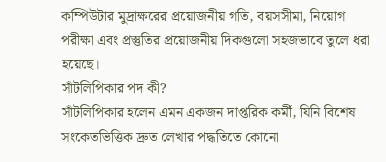কম্পিউটার মুদ্রাক্ষরের প্রয়োজনীয় গতি, বয়সসীমা, নিয়োগ পরীক্ষা এবং প্রস্তুতির প্রয়োজনীয় দিকগুলো সহজভাবে তুলে ধরা হয়েছে।
সাঁটলিপিকার পদ কী?
সাঁটলিপিকার হলেন এমন একজন দাপ্তরিক কর্মী, যিনি বিশেষ সংকেতভিত্তিক দ্রুত লেখার পদ্ধতিতে কোনো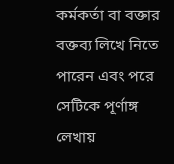কর্মকর্তা বা বক্তার বক্তব্য লিখে নিতে পারেন এবং পরে সেটিকে পূর্ণাঙ্গ লেখায়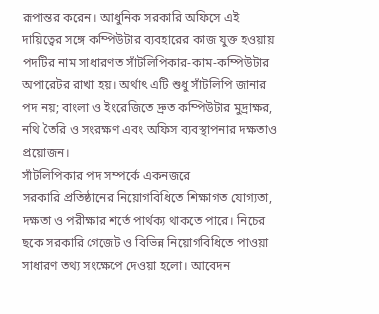রূপান্তর করেন। আধুনিক সরকারি অফিসে এই দায়িত্বের সঙ্গে কম্পিউটার ব্যবহারের কাজ যুক্ত হওয়ায় পদটির নাম সাধারণত সাঁটলিপিকার-কাম-কম্পিউটার অপারেটর রাখা হয়। অর্থাৎ এটি শুধু সাঁটলিপি জানার পদ নয়; বাংলা ও ইংরেজিতে দ্রুত কম্পিউটার মুদ্রাক্ষর, নথি তৈরি ও সংরক্ষণ এবং অফিস ব্যবস্থাপনার দক্ষতাও প্রয়োজন।
সাঁটলিপিকার পদ সম্পর্কে একনজরে
সরকারি প্রতিষ্ঠানের নিয়োগবিধিতে শিক্ষাগত যোগ্যতা, দক্ষতা ও পরীক্ষার শর্তে পার্থক্য থাকতে পারে। নিচের ছকে সরকারি গেজেট ও বিভিন্ন নিয়োগবিধিতে পাওয়া সাধারণ তথ্য সংক্ষেপে দেওয়া হলো। আবেদন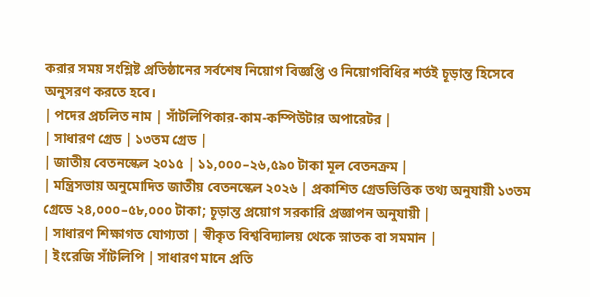করার সময় সংশ্লিষ্ট প্রতিষ্ঠানের সর্বশেষ নিয়োগ বিজ্ঞপ্তি ও নিয়োগবিধির শর্তই চূড়ান্ত হিসেবে অনুসরণ করতে হবে।
| পদের প্রচলিত নাম | সাঁটলিপিকার-কাম-কম্পিউটার অপারেটর |
| সাধারণ গ্রেড | ১৩তম গ্রেড |
| জাতীয় বেতনস্কেল ২০১৫ | ১১,০০০–২৬,৫৯০ টাকা মূল বেতনক্রম |
| মন্ত্রিসভায় অনুমোদিত জাতীয় বেতনস্কেল ২০২৬ | প্রকাশিত গ্রেডভিত্তিক তথ্য অনুযায়ী ১৩তম গ্রেডে ২৪,০০০–৫৮,০০০ টাকা; চূড়ান্ত প্রয়োগ সরকারি প্রজ্ঞাপন অনুযায়ী |
| সাধারণ শিক্ষাগত যোগ্যতা | স্বীকৃত বিশ্ববিদ্যালয় থেকে স্নাতক বা সমমান |
| ইংরেজি সাঁটলিপি | সাধারণ মানে প্রতি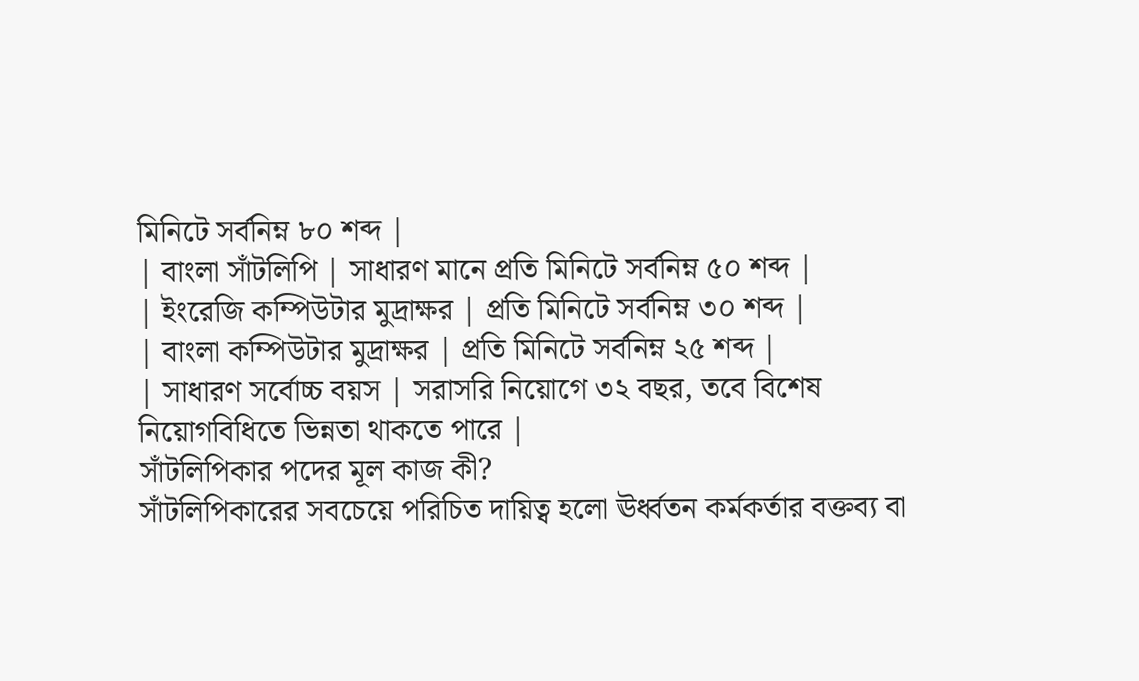মিনিটে সর্বনিম্ন ৮০ শব্দ |
| বাংলা সাঁটলিপি | সাধারণ মানে প্রতি মিনিটে সর্বনিম্ন ৫০ শব্দ |
| ইংরেজি কম্পিউটার মুদ্রাক্ষর | প্রতি মিনিটে সর্বনিম্ন ৩০ শব্দ |
| বাংলা কম্পিউটার মুদ্রাক্ষর | প্রতি মিনিটে সর্বনিম্ন ২৫ শব্দ |
| সাধারণ সর্বোচ্চ বয়স | সরাসরি নিয়োগে ৩২ বছর, তবে বিশেষ নিয়োগবিধিতে ভিন্নতা থাকতে পারে |
সাঁটলিপিকার পদের মূল কাজ কী?
সাঁটলিপিকারের সবচেয়ে পরিচিত দায়িত্ব হলো ঊর্ধ্বতন কর্মকর্তার বক্তব্য বা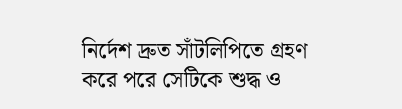নির্দেশ দ্রুত সাঁটলিপিতে গ্রহণ করে পরে সেটিকে শুদ্ধ ও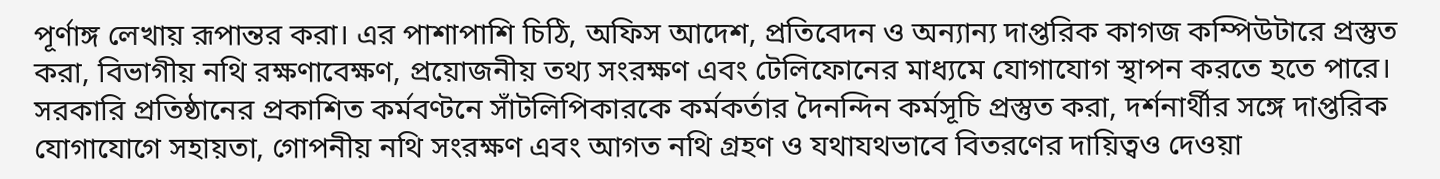পূর্ণাঙ্গ লেখায় রূপান্তর করা। এর পাশাপাশি চিঠি, অফিস আদেশ, প্রতিবেদন ও অন্যান্য দাপ্তরিক কাগজ কম্পিউটারে প্রস্তুত করা, বিভাগীয় নথি রক্ষণাবেক্ষণ, প্রয়োজনীয় তথ্য সংরক্ষণ এবং টেলিফোনের মাধ্যমে যোগাযোগ স্থাপন করতে হতে পারে। সরকারি প্রতিষ্ঠানের প্রকাশিত কর্মবণ্টনে সাঁটলিপিকারকে কর্মকর্তার দৈনন্দিন কর্মসূচি প্রস্তুত করা, দর্শনার্থীর সঙ্গে দাপ্তরিক যোগাযোগে সহায়তা, গোপনীয় নথি সংরক্ষণ এবং আগত নথি গ্রহণ ও যথাযথভাবে বিতরণের দায়িত্বও দেওয়া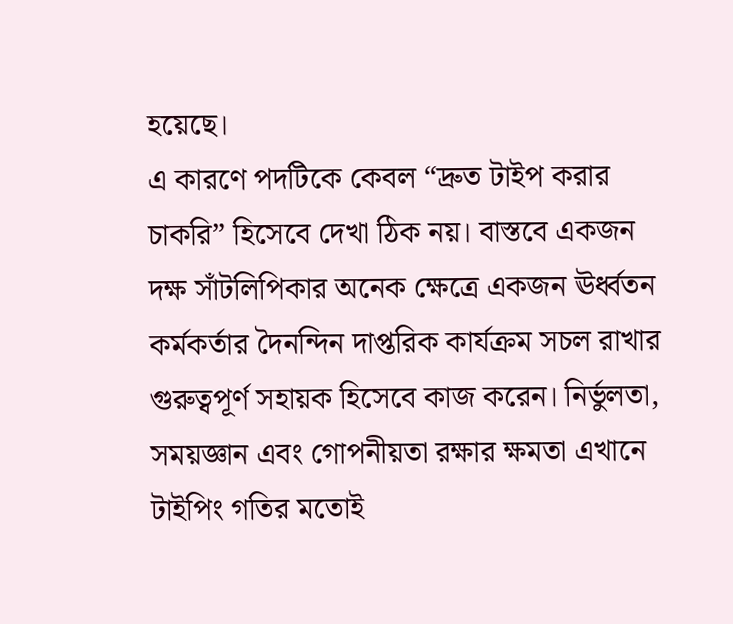হয়েছে।
এ কারণে পদটিকে কেবল “দ্রুত টাইপ করার চাকরি” হিসেবে দেখা ঠিক নয়। বাস্তবে একজন দক্ষ সাঁটলিপিকার অনেক ক্ষেত্রে একজন ঊর্ধ্বতন কর্মকর্তার দৈনন্দিন দাপ্তরিক কার্যক্রম সচল রাখার গুরুত্বপূর্ণ সহায়ক হিসেবে কাজ করেন। নির্ভুলতা, সময়জ্ঞান এবং গোপনীয়তা রক্ষার ক্ষমতা এখানে টাইপিং গতির মতোই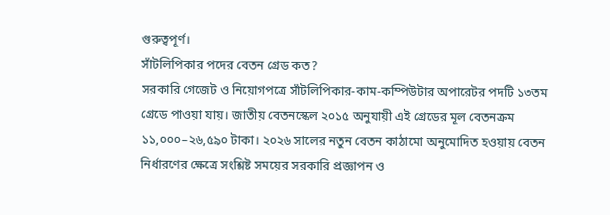গুরুত্বপূর্ণ।
সাঁটলিপিকার পদের বেতন গ্রেড কত?
সরকারি গেজেট ও নিয়োগপত্রে সাঁটলিপিকার-কাম-কম্পিউটার অপারেটর পদটি ১৩তম গ্রেডে পাওয়া যায়। জাতীয় বেতনস্কেল ২০১৫ অনুযায়ী এই গ্রেডের মূল বেতনক্রম ১১,০০০–২৬,৫৯০ টাকা। ২০২৬ সালের নতুন বেতন কাঠামো অনুমোদিত হওয়ায় বেতন নির্ধারণের ক্ষেত্রে সংশ্লিষ্ট সময়ের সরকারি প্রজ্ঞাপন ও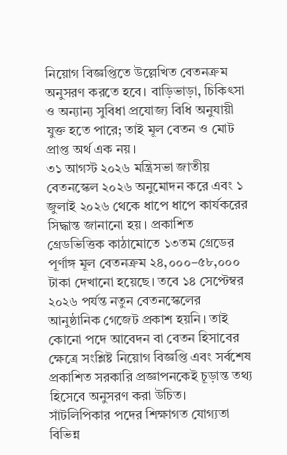নিয়োগ বিজ্ঞপ্তিতে উল্লেখিত বেতনক্রম অনুসরণ করতে হবে। বাড়িভাড়া, চিকিৎসা ও অন্যান্য সুবিধা প্রযোজ্য বিধি অনুযায়ী যুক্ত হতে পারে; তাই মূল বেতন ও মোট প্রাপ্ত অর্থ এক নয়।
৩১ আগস্ট ২০২৬ মন্ত্রিসভা জাতীয় বেতনস্কেল ২০২৬ অনুমোদন করে এবং ১ জুলাই ২০২৬ থেকে ধাপে ধাপে কার্যকরের সিদ্ধান্ত জানানো হয়। প্রকাশিত গ্রেডভিত্তিক কাঠামোতে ১৩তম গ্রেডের পূর্ণাঙ্গ মূল বেতনক্রম ২৪,০০০–৫৮,০০০ টাকা দেখানো হয়েছে। তবে ১৪ সেপ্টেম্বর ২০২৬ পর্যন্ত নতুন বেতনস্কেলের আনুষ্ঠানিক গেজেট প্রকাশ হয়নি। তাই কোনো পদে আবেদন বা বেতন হিসাবের ক্ষেত্রে সংশ্লিষ্ট নিয়োগ বিজ্ঞপ্তি এবং সর্বশেষ প্রকাশিত সরকারি প্রজ্ঞাপনকেই চূড়ান্ত তথ্য হিসেবে অনুসরণ করা উচিত।
সাঁটলিপিকার পদের শিক্ষাগত যোগ্যতা
বিভিন্ন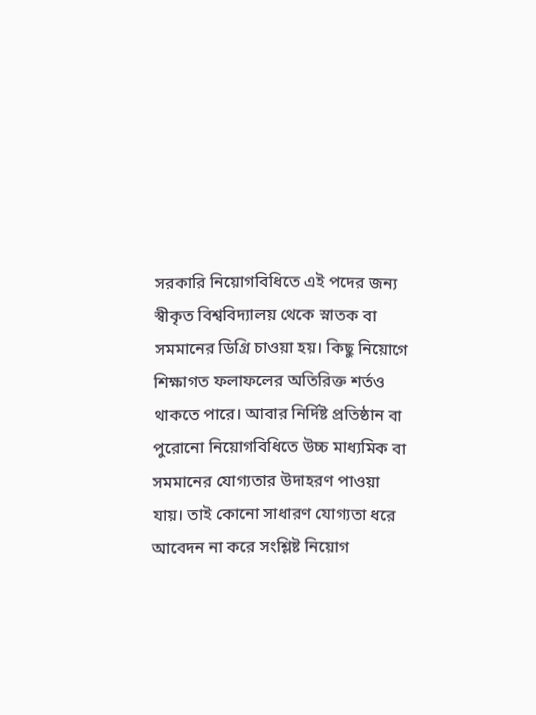সরকারি নিয়োগবিধিতে এই পদের জন্য স্বীকৃত বিশ্ববিদ্যালয় থেকে স্নাতক বা সমমানের ডিগ্রি চাওয়া হয়। কিছু নিয়োগে শিক্ষাগত ফলাফলের অতিরিক্ত শর্তও থাকতে পারে। আবার নির্দিষ্ট প্রতিষ্ঠান বা পুরোনো নিয়োগবিধিতে উচ্চ মাধ্যমিক বা সমমানের যোগ্যতার উদাহরণ পাওয়া যায়। তাই কোনো সাধারণ যোগ্যতা ধরে আবেদন না করে সংশ্লিষ্ট নিয়োগ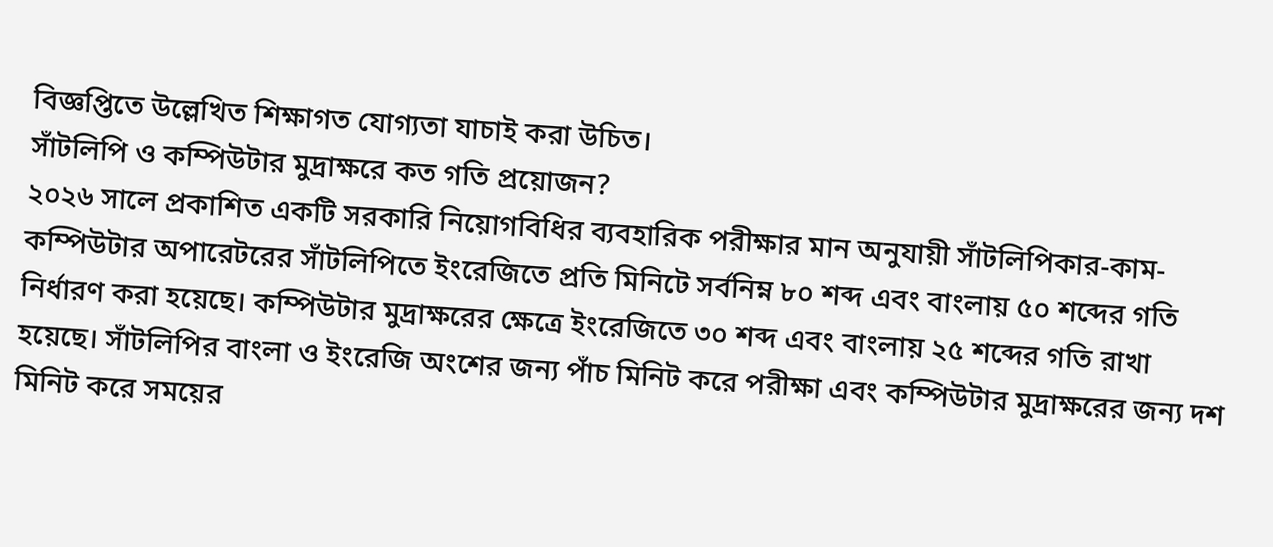বিজ্ঞপ্তিতে উল্লেখিত শিক্ষাগত যোগ্যতা যাচাই করা উচিত।
সাঁটলিপি ও কম্পিউটার মুদ্রাক্ষরে কত গতি প্রয়োজন?
২০২৬ সালে প্রকাশিত একটি সরকারি নিয়োগবিধির ব্যবহারিক পরীক্ষার মান অনুযায়ী সাঁটলিপিকার-কাম-কম্পিউটার অপারেটরের সাঁটলিপিতে ইংরেজিতে প্রতি মিনিটে সর্বনিম্ন ৮০ শব্দ এবং বাংলায় ৫০ শব্দের গতি নির্ধারণ করা হয়েছে। কম্পিউটার মুদ্রাক্ষরের ক্ষেত্রে ইংরেজিতে ৩০ শব্দ এবং বাংলায় ২৫ শব্দের গতি রাখা হয়েছে। সাঁটলিপির বাংলা ও ইংরেজি অংশের জন্য পাঁচ মিনিট করে পরীক্ষা এবং কম্পিউটার মুদ্রাক্ষরের জন্য দশ মিনিট করে সময়ের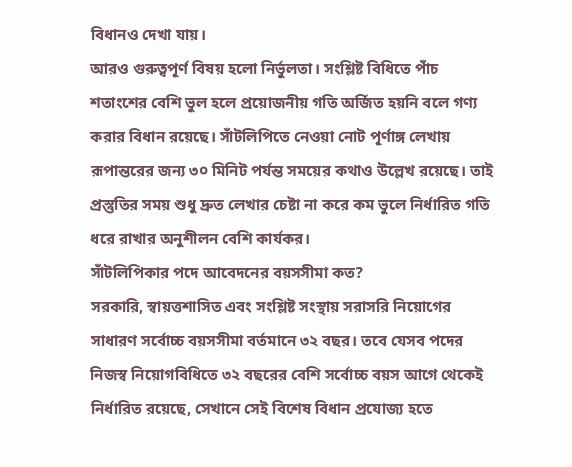বিধানও দেখা যায়।
আরও গুরুত্বপূর্ণ বিষয় হলো নির্ভুলতা। সংশ্লিষ্ট বিধিতে পাঁচ শতাংশের বেশি ভুল হলে প্রয়োজনীয় গতি অর্জিত হয়নি বলে গণ্য করার বিধান রয়েছে। সাঁটলিপিতে নেওয়া নোট পূর্ণাঙ্গ লেখায় রূপান্তরের জন্য ৩০ মিনিট পর্যন্ত সময়ের কথাও উল্লেখ রয়েছে। তাই প্রস্তুতির সময় শুধু দ্রুত লেখার চেষ্টা না করে কম ভুলে নির্ধারিত গতি ধরে রাখার অনুশীলন বেশি কার্যকর।
সাঁটলিপিকার পদে আবেদনের বয়সসীমা কত?
সরকারি, স্বায়ত্তশাসিত এবং সংশ্লিষ্ট সংস্থায় সরাসরি নিয়োগের সাধারণ সর্বোচ্চ বয়সসীমা বর্তমানে ৩২ বছর। তবে যেসব পদের নিজস্ব নিয়োগবিধিতে ৩২ বছরের বেশি সর্বোচ্চ বয়স আগে থেকেই নির্ধারিত রয়েছে, সেখানে সেই বিশেষ বিধান প্রযোজ্য হতে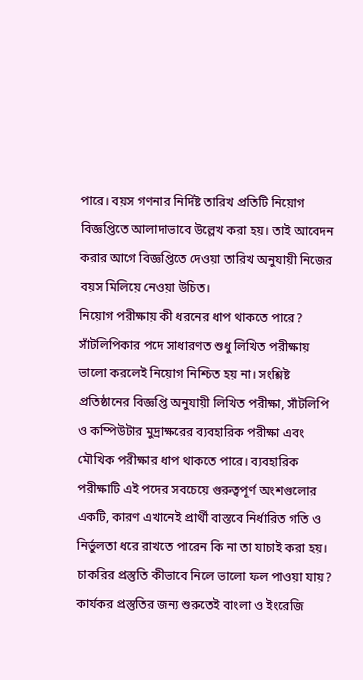পারে। বয়স গণনার নির্দিষ্ট তারিখ প্রতিটি নিয়োগ বিজ্ঞপ্তিতে আলাদাভাবে উল্লেখ করা হয়। তাই আবেদন করার আগে বিজ্ঞপ্তিতে দেওয়া তারিখ অনুযায়ী নিজের বয়স মিলিয়ে নেওয়া উচিত।
নিয়োগ পরীক্ষায় কী ধরনের ধাপ থাকতে পারে?
সাঁটলিপিকার পদে সাধারণত শুধু লিখিত পরীক্ষায় ভালো করলেই নিয়োগ নিশ্চিত হয় না। সংশ্লিষ্ট প্রতিষ্ঠানের বিজ্ঞপ্তি অনুযায়ী লিখিত পরীক্ষা, সাঁটলিপি ও কম্পিউটার মুদ্রাক্ষরের ব্যবহারিক পরীক্ষা এবং মৌখিক পরীক্ষার ধাপ থাকতে পারে। ব্যবহারিক পরীক্ষাটি এই পদের সবচেয়ে গুরুত্বপূর্ণ অংশগুলোর একটি, কারণ এখানেই প্রার্থী বাস্তবে নির্ধারিত গতি ও নির্ভুলতা ধরে রাখতে পারেন কি না তা যাচাই করা হয়।
চাকরির প্রস্তুতি কীভাবে নিলে ভালো ফল পাওয়া যায়?
কার্যকর প্রস্তুতির জন্য শুরুতেই বাংলা ও ইংরেজি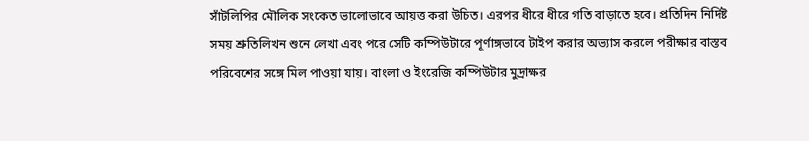সাঁটলিপির মৌলিক সংকেত ভালোভাবে আয়ত্ত করা উচিত। এরপর ধীরে ধীরে গতি বাড়াতে হবে। প্রতিদিন নির্দিষ্ট সময় শ্রুতিলিখন শুনে লেখা এবং পরে সেটি কম্পিউটারে পূর্ণাঙ্গভাবে টাইপ করার অভ্যাস করলে পরীক্ষার বাস্তব পরিবেশের সঙ্গে মিল পাওয়া যায়। বাংলা ও ইংরেজি কম্পিউটার মুদ্রাক্ষর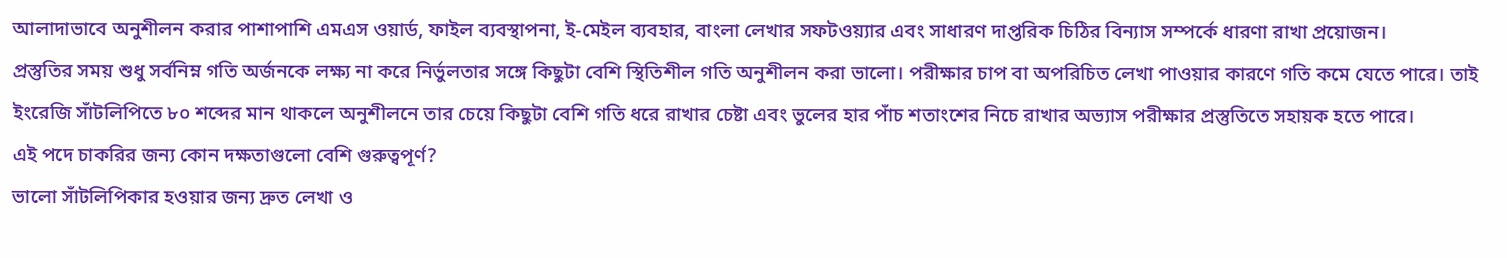আলাদাভাবে অনুশীলন করার পাশাপাশি এমএস ওয়ার্ড, ফাইল ব্যবস্থাপনা, ই-মেইল ব্যবহার, বাংলা লেখার সফটওয়্যার এবং সাধারণ দাপ্তরিক চিঠির বিন্যাস সম্পর্কে ধারণা রাখা প্রয়োজন।
প্রস্তুতির সময় শুধু সর্বনিম্ন গতি অর্জনকে লক্ষ্য না করে নির্ভুলতার সঙ্গে কিছুটা বেশি স্থিতিশীল গতি অনুশীলন করা ভালো। পরীক্ষার চাপ বা অপরিচিত লেখা পাওয়ার কারণে গতি কমে যেতে পারে। তাই ইংরেজি সাঁটলিপিতে ৮০ শব্দের মান থাকলে অনুশীলনে তার চেয়ে কিছুটা বেশি গতি ধরে রাখার চেষ্টা এবং ভুলের হার পাঁচ শতাংশের নিচে রাখার অভ্যাস পরীক্ষার প্রস্তুতিতে সহায়ক হতে পারে।
এই পদে চাকরির জন্য কোন দক্ষতাগুলো বেশি গুরুত্বপূর্ণ?
ভালো সাঁটলিপিকার হওয়ার জন্য দ্রুত লেখা ও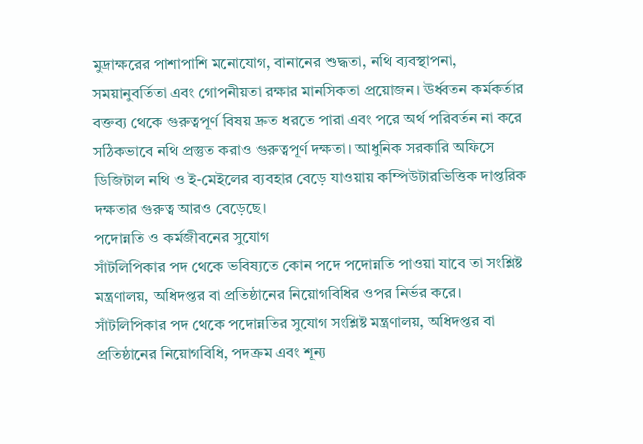মুদ্রাক্ষরের পাশাপাশি মনোযোগ, বানানের শুদ্ধতা, নথি ব্যবস্থাপনা, সময়ানুবর্তিতা এবং গোপনীয়তা রক্ষার মানসিকতা প্রয়োজন। ঊর্ধ্বতন কর্মকর্তার বক্তব্য থেকে গুরুত্বপূর্ণ বিষয় দ্রুত ধরতে পারা এবং পরে অর্থ পরিবর্তন না করে সঠিকভাবে নথি প্রস্তুত করাও গুরুত্বপূর্ণ দক্ষতা। আধুনিক সরকারি অফিসে ডিজিটাল নথি ও ই-মেইলের ব্যবহার বেড়ে যাওয়ায় কম্পিউটারভিত্তিক দাপ্তরিক দক্ষতার গুরুত্ব আরও বেড়েছে।
পদোন্নতি ও কর্মজীবনের সুযোগ
সাঁটলিপিকার পদ থেকে ভবিষ্যতে কোন পদে পদোন্নতি পাওয়া যাবে তা সংশ্লিষ্ট মন্ত্রণালয়, অধিদপ্তর বা প্রতিষ্ঠানের নিয়োগবিধির ওপর নির্ভর করে। সাঁটলিপিকার পদ থেকে পদোন্নতির সুযোগ সংশ্লিষ্ট মন্ত্রণালয়, অধিদপ্তর বা প্রতিষ্ঠানের নিয়োগবিধি, পদক্রম এবং শূন্য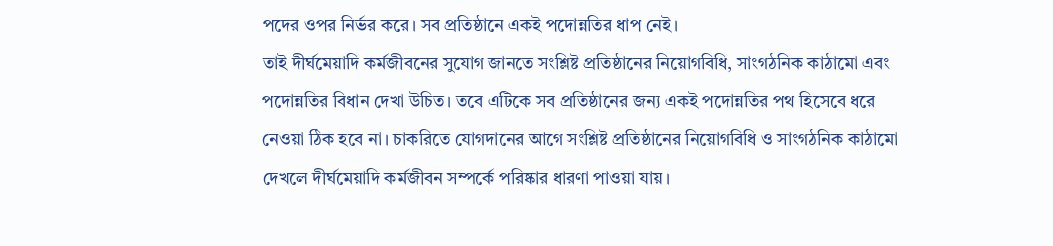পদের ওপর নির্ভর করে। সব প্রতিষ্ঠানে একই পদোন্নতির ধাপ নেই।
তাই দীর্ঘমেয়াদি কর্মজীবনের সুযোগ জানতে সংশ্লিষ্ট প্রতিষ্ঠানের নিয়োগবিধি, সাংগঠনিক কাঠামো এবং পদোন্নতির বিধান দেখা উচিত। তবে এটিকে সব প্রতিষ্ঠানের জন্য একই পদোন্নতির পথ হিসেবে ধরে নেওয়া ঠিক হবে না। চাকরিতে যোগদানের আগে সংশ্লিষ্ট প্রতিষ্ঠানের নিয়োগবিধি ও সাংগঠনিক কাঠামো দেখলে দীর্ঘমেয়াদি কর্মজীবন সম্পর্কে পরিষ্কার ধারণা পাওয়া যায়।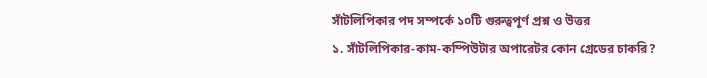সাঁটলিপিকার পদ সম্পর্কে ১০টি গুরুত্বপূর্ণ প্রশ্ন ও উত্তর
১. সাঁটলিপিকার-কাম-কম্পিউটার অপারেটর কোন গ্রেডের চাকরি?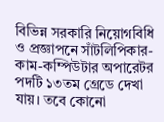বিভিন্ন সরকারি নিয়োগবিধি ও প্রজ্ঞাপনে সাঁটলিপিকার-কাম-কম্পিউটার অপারেটর পদটি ১৩তম গ্রেডে দেখা যায়। তবে কোনো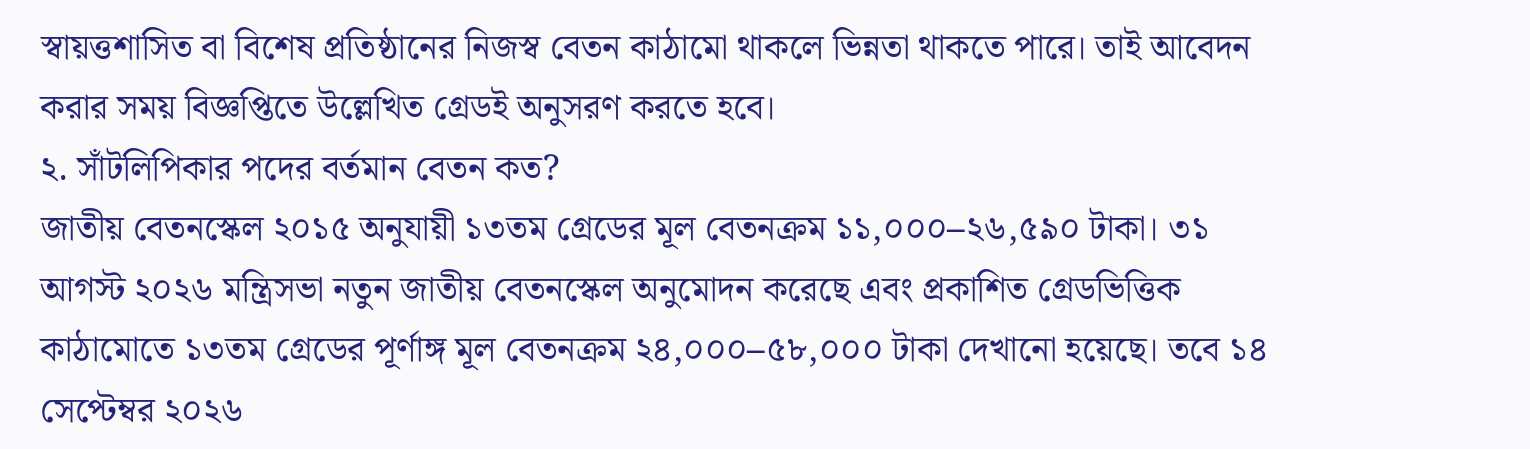স্বায়ত্তশাসিত বা বিশেষ প্রতিষ্ঠানের নিজস্ব বেতন কাঠামো থাকলে ভিন্নতা থাকতে পারে। তাই আবেদন করার সময় বিজ্ঞপ্তিতে উল্লেখিত গ্রেডই অনুসরণ করতে হবে।
২. সাঁটলিপিকার পদের বর্তমান বেতন কত?
জাতীয় বেতনস্কেল ২০১৫ অনুযায়ী ১৩তম গ্রেডের মূল বেতনক্রম ১১,০০০–২৬,৫৯০ টাকা। ৩১ আগস্ট ২০২৬ মন্ত্রিসভা নতুন জাতীয় বেতনস্কেল অনুমোদন করেছে এবং প্রকাশিত গ্রেডভিত্তিক কাঠামোতে ১৩তম গ্রেডের পূর্ণাঙ্গ মূল বেতনক্রম ২৪,০০০–৫৮,০০০ টাকা দেখানো হয়েছে। তবে ১৪ সেপ্টেম্বর ২০২৬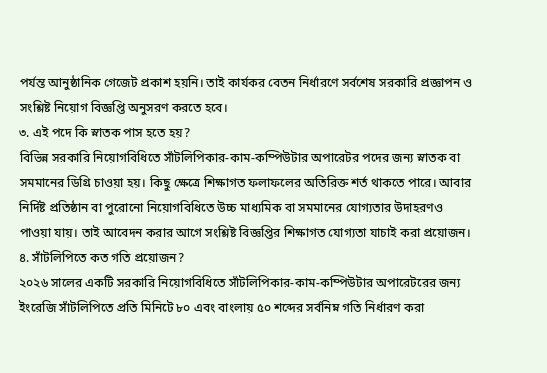পর্যন্ত আনুষ্ঠানিক গেজেট প্রকাশ হয়নি। তাই কার্যকর বেতন নির্ধারণে সর্বশেষ সরকারি প্রজ্ঞাপন ও সংশ্লিষ্ট নিয়োগ বিজ্ঞপ্তি অনুসরণ করতে হবে।
৩. এই পদে কি স্নাতক পাস হতে হয়?
বিভিন্ন সরকারি নিয়োগবিধিতে সাঁটলিপিকার-কাম-কম্পিউটার অপারেটর পদের জন্য স্নাতক বা সমমানের ডিগ্রি চাওয়া হয়। কিছু ক্ষেত্রে শিক্ষাগত ফলাফলের অতিরিক্ত শর্ত থাকতে পারে। আবার নির্দিষ্ট প্রতিষ্ঠান বা পুরোনো নিয়োগবিধিতে উচ্চ মাধ্যমিক বা সমমানের যোগ্যতার উদাহরণও পাওয়া যায়। তাই আবেদন করার আগে সংশ্লিষ্ট বিজ্ঞপ্তির শিক্ষাগত যোগ্যতা যাচাই করা প্রয়োজন।
৪. সাঁটলিপিতে কত গতি প্রয়োজন?
২০২৬ সালের একটি সরকারি নিয়োগবিধিতে সাঁটলিপিকার-কাম-কম্পিউটার অপারেটরের জন্য ইংরেজি সাঁটলিপিতে প্রতি মিনিটে ৮০ এবং বাংলায় ৫০ শব্দের সর্বনিম্ন গতি নির্ধারণ করা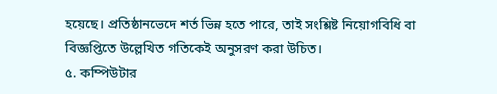হয়েছে। প্রতিষ্ঠানভেদে শর্ত ভিন্ন হতে পারে, তাই সংশ্লিষ্ট নিয়োগবিধি বা বিজ্ঞপ্তিতে উল্লেখিত গতিকেই অনুসরণ করা উচিত।
৫. কম্পিউটার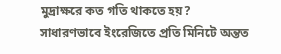মুদ্রাক্ষরে কত গতি থাকতে হয়?
সাধারণভাবে ইংরেজিতে প্রতি মিনিটে অন্তত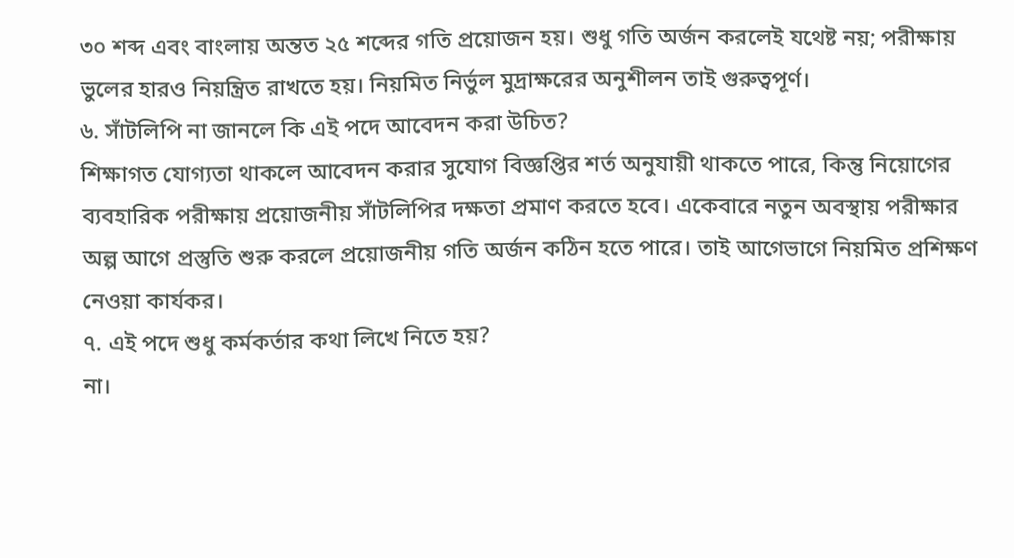৩০ শব্দ এবং বাংলায় অন্তত ২৫ শব্দের গতি প্রয়োজন হয়। শুধু গতি অর্জন করলেই যথেষ্ট নয়; পরীক্ষায় ভুলের হারও নিয়ন্ত্রিত রাখতে হয়। নিয়মিত নির্ভুল মুদ্রাক্ষরের অনুশীলন তাই গুরুত্বপূর্ণ।
৬. সাঁটলিপি না জানলে কি এই পদে আবেদন করা উচিত?
শিক্ষাগত যোগ্যতা থাকলে আবেদন করার সুযোগ বিজ্ঞপ্তির শর্ত অনুযায়ী থাকতে পারে, কিন্তু নিয়োগের ব্যবহারিক পরীক্ষায় প্রয়োজনীয় সাঁটলিপির দক্ষতা প্রমাণ করতে হবে। একেবারে নতুন অবস্থায় পরীক্ষার অল্প আগে প্রস্তুতি শুরু করলে প্রয়োজনীয় গতি অর্জন কঠিন হতে পারে। তাই আগেভাগে নিয়মিত প্রশিক্ষণ নেওয়া কার্যকর।
৭. এই পদে শুধু কর্মকর্তার কথা লিখে নিতে হয়?
না।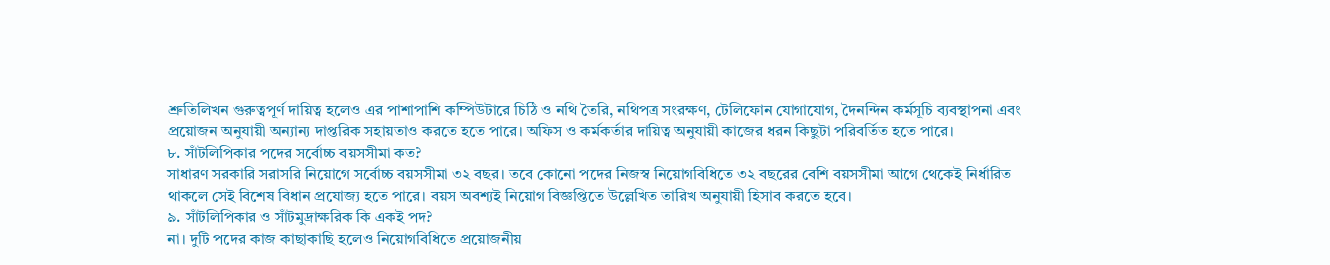শ্রুতিলিখন গুরুত্বপূর্ণ দায়িত্ব হলেও এর পাশাপাশি কম্পিউটারে চিঠি ও নথি তৈরি, নথিপত্র সংরক্ষণ, টেলিফোন যোগাযোগ, দৈনন্দিন কর্মসূচি ব্যবস্থাপনা এবং প্রয়োজন অনুযায়ী অন্যান্য দাপ্তরিক সহায়তাও করতে হতে পারে। অফিস ও কর্মকর্তার দায়িত্ব অনুযায়ী কাজের ধরন কিছুটা পরিবর্তিত হতে পারে।
৮. সাঁটলিপিকার পদের সর্বোচ্চ বয়সসীমা কত?
সাধারণ সরকারি সরাসরি নিয়োগে সর্বোচ্চ বয়সসীমা ৩২ বছর। তবে কোনো পদের নিজস্ব নিয়োগবিধিতে ৩২ বছরের বেশি বয়সসীমা আগে থেকেই নির্ধারিত থাকলে সেই বিশেষ বিধান প্রযোজ্য হতে পারে। বয়স অবশ্যই নিয়োগ বিজ্ঞপ্তিতে উল্লেখিত তারিখ অনুযায়ী হিসাব করতে হবে।
৯. সাঁটলিপিকার ও সাঁটমুদ্রাক্ষরিক কি একই পদ?
না। দুটি পদের কাজ কাছাকাছি হলেও নিয়োগবিধিতে প্রয়োজনীয়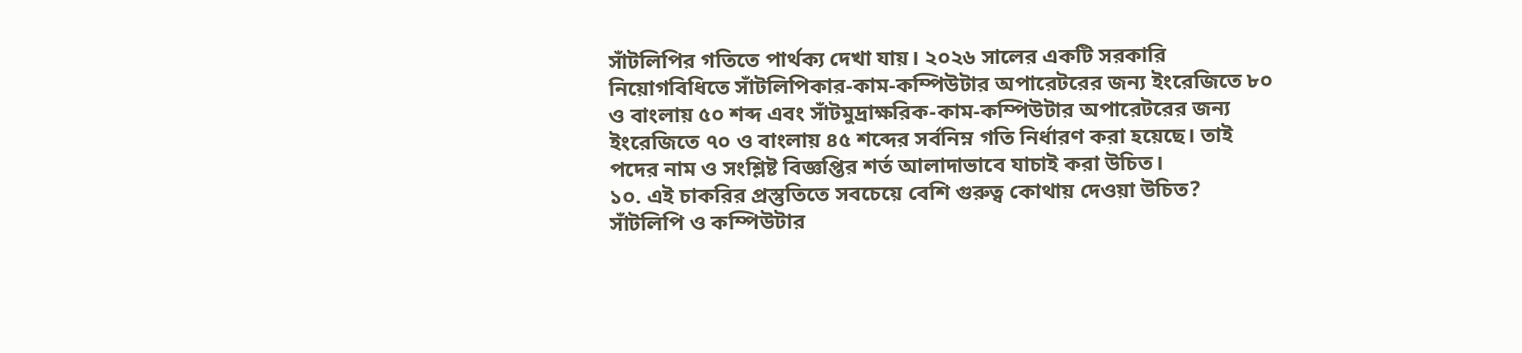সাঁটলিপির গতিতে পার্থক্য দেখা যায়। ২০২৬ সালের একটি সরকারি নিয়োগবিধিতে সাঁটলিপিকার-কাম-কম্পিউটার অপারেটরের জন্য ইংরেজিতে ৮০ ও বাংলায় ৫০ শব্দ এবং সাঁটমুদ্রাক্ষরিক-কাম-কম্পিউটার অপারেটরের জন্য ইংরেজিতে ৭০ ও বাংলায় ৪৫ শব্দের সর্বনিম্ন গতি নির্ধারণ করা হয়েছে। তাই পদের নাম ও সংশ্লিষ্ট বিজ্ঞপ্তির শর্ত আলাদাভাবে যাচাই করা উচিত।
১০. এই চাকরির প্রস্তুতিতে সবচেয়ে বেশি গুরুত্ব কোথায় দেওয়া উচিত?
সাঁটলিপি ও কম্পিউটার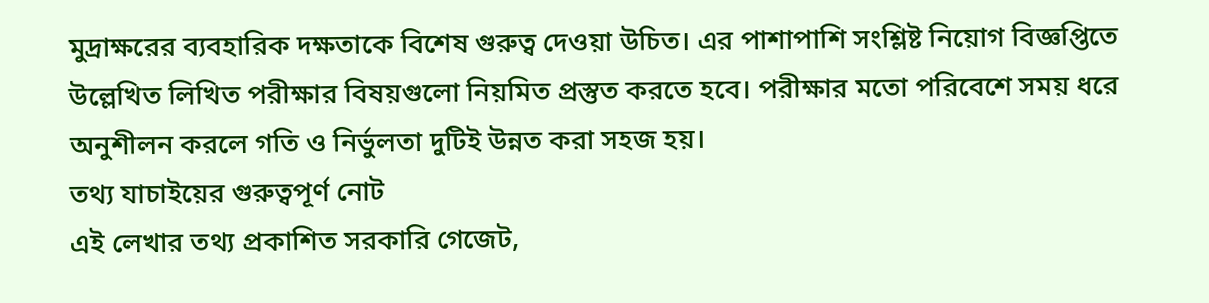মুদ্রাক্ষরের ব্যবহারিক দক্ষতাকে বিশেষ গুরুত্ব দেওয়া উচিত। এর পাশাপাশি সংশ্লিষ্ট নিয়োগ বিজ্ঞপ্তিতে উল্লেখিত লিখিত পরীক্ষার বিষয়গুলো নিয়মিত প্রস্তুত করতে হবে। পরীক্ষার মতো পরিবেশে সময় ধরে অনুশীলন করলে গতি ও নির্ভুলতা দুটিই উন্নত করা সহজ হয়।
তথ্য যাচাইয়ের গুরুত্বপূর্ণ নোট
এই লেখার তথ্য প্রকাশিত সরকারি গেজেট,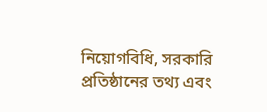নিয়োগবিধি, সরকারি প্রতিষ্ঠানের তথ্য এবং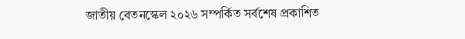জাতীয় বেতনস্কেল ২০২৬ সম্পর্কিত সর্বশেষ প্রকাশিত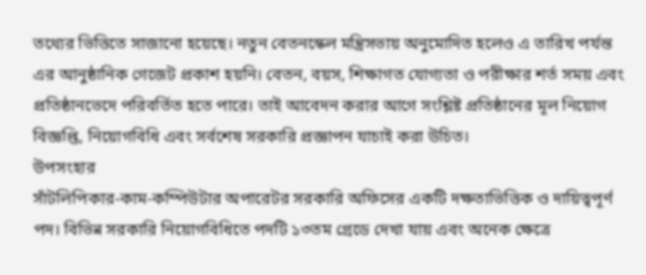তথ্যের ভিত্তিতে সাজানো হয়েছে। নতুন বেতনস্কেল মন্ত্রিসভায় অনুমোদিত হলেও এ তারিখ পর্যন্ত এর আনুষ্ঠানিক গেজেট প্রকাশ হয়নি। বেতন, বয়স, শিক্ষাগত যোগ্যতা ও পরীক্ষার শর্ত সময় এবং প্রতিষ্ঠানভেদে পরিবর্তিত হতে পারে। তাই আবেদন করার আগে সংশ্লিষ্ট প্রতিষ্ঠানের মূল নিয়োগ বিজ্ঞপ্তি, নিয়োগবিধি এবং সর্বশেষ সরকারি প্রজ্ঞাপন যাচাই করা উচিত।
উপসংহার
সাঁটলিপিকার-কাম-কম্পিউটার অপারেটর সরকারি অফিসের একটি দক্ষতাভিত্তিক ও দায়িত্বপূর্ণ পদ। বিভিন্ন সরকারি নিয়োগবিধিতে পদটি ১৩তম গ্রেডে দেখা যায় এবং অনেক ক্ষেত্রে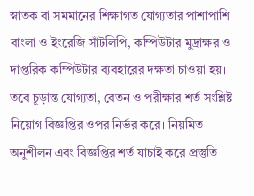স্নাতক বা সমমানের শিক্ষাগত যোগ্যতার পাশাপাশি বাংলা ও ইংরেজি সাঁটলিপি, কম্পিউটার মুদ্রাক্ষর ও দাপ্তরিক কম্পিউটার ব্যবহারের দক্ষতা চাওয়া হয়। তবে চূড়ান্ত যোগ্যতা, বেতন ও পরীক্ষার শর্ত সংশ্লিষ্ট নিয়োগ বিজ্ঞপ্তির ওপর নির্ভর করে। নিয়মিত অনুশীলন এবং বিজ্ঞপ্তির শর্ত যাচাই করে প্রস্তুতি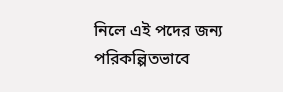নিলে এই পদের জন্য পরিকল্পিতভাবে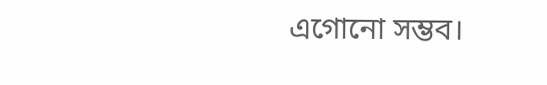এগোনো সম্ভব।